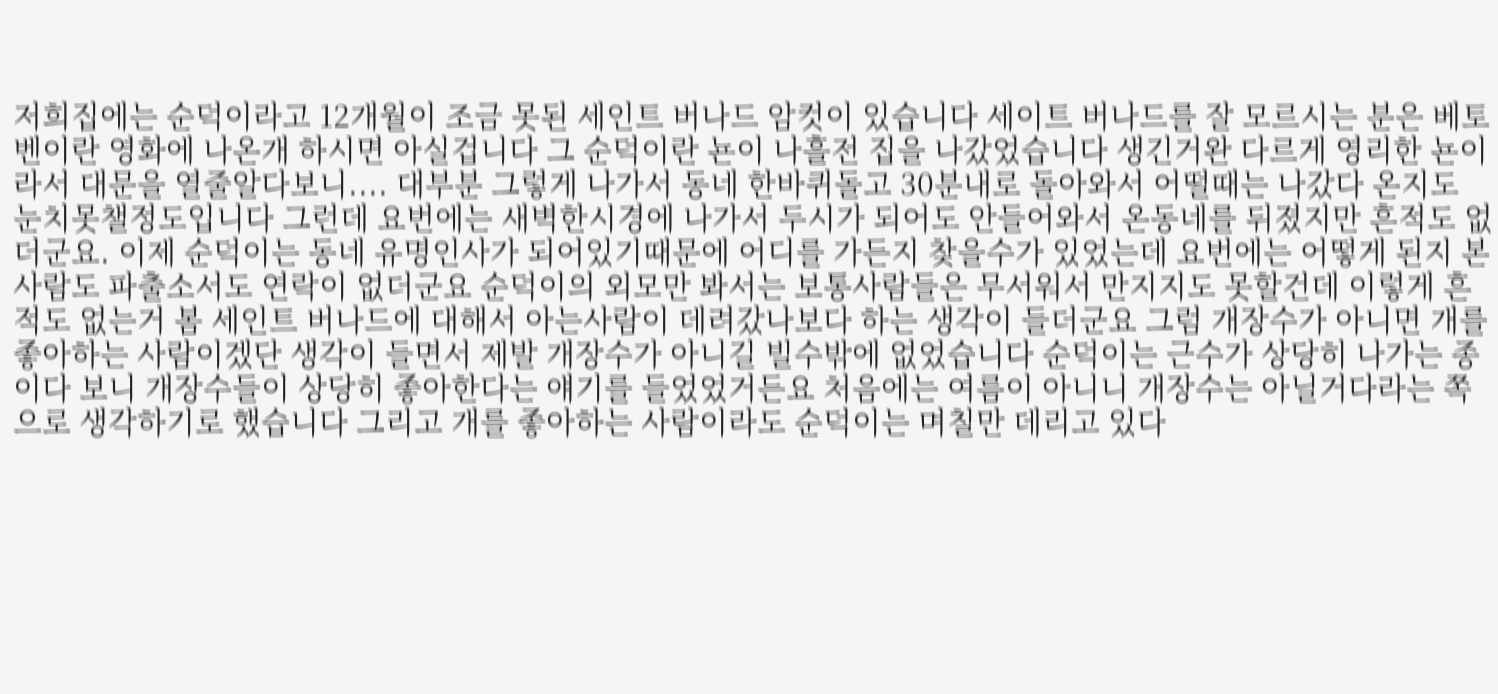저희집에는 순덕이라고 12개월이 조금 못된 세인트 버나드 암컷이 있습니다 세이트 버나드를 잘 모르시는 분은 베토벤이란 영화에 나온개 하시면 아실겁니다 그 순덕이란 뇬이 나흘전 집을 나갔었습니다 생긴거완 다르게 영리한 뇬이라서 대문을 열줄알다보니.... 대부분 그렇게 나가서 동네 한바퀴돌고 30분내로 돌아와서 어떨때는 나갔다 온지도 눈치못챌정도입니다 그런데 요번에는 새벽한시경에 나가서 두시가 되어도 안들어와서 온동네를 뒤졌지만 흔적도 없더군요. 이제 순덕이는 동네 유명인사가 되어있기때문에 어디를 가든지 찾을수가 있었는데 요번에는 어떻게 된지 본사람도 파출소서도 연락이 없더군요 순덕이의 외모만 봐서는 보통사람들은 무서워서 만지지도 못할건데 이렇게 흔적도 없는거 봄 세인트 버나드에 대해서 아는사람이 데려갔나보다 하는 생각이 들더군요 그럼 개장수가 아니면 개를 좋아하는 사람이겠단 생각이 들면서 제발 개장수가 아니길 빌수밖에 없었습니다 순덕이는 근수가 상당히 나가는 종이다 보니 개장수들이 상당히 좋아한다는 얘기를 들었었거든요 처음에는 여름이 아니니 개장수는 아닐거다라는 쪽으로 생각하기로 했습니다 그리고 개를 좋아하는 사람이라도 순덕이는 며칠만 데리고 있다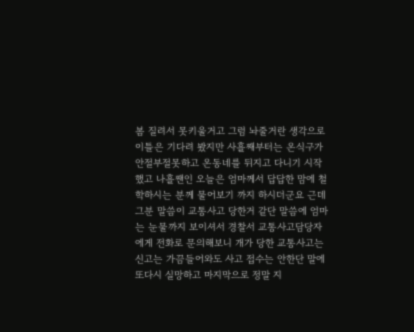봄 질려서 못키울거고 그럼 놔줄거란 생각으로 이틀은 기다려 봤지만 사흘째부터는 온식구가 안절부절못하고 온동네를 뒤지고 다니기 시작했고 나흘짼인 오늘은 엄마께서 답답한 맘에 철학하시는 분께 물어보기 까지 하시더군요 근데 그분 말씀이 교통사고 당한거 같단 말씀에 엄마는 눈물까지 보이셔서 경찰서 교통사고담당자에게 전화로 문의해보니 개가 당한 교통사고는 신고는 가끔들어와도 사고 접수는 안한단 말에 또다시 실망하고 마지막으로 정말 지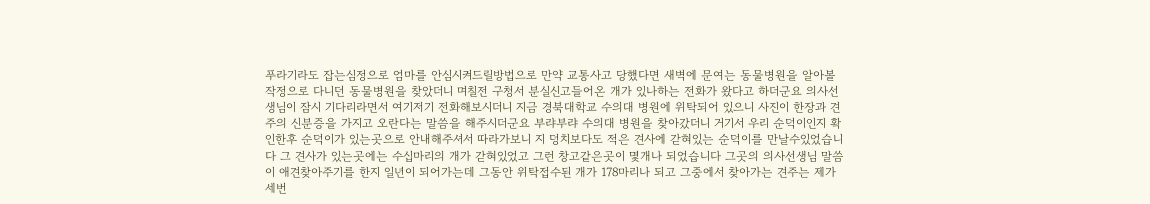푸라기라도 잡는심정으로 엄마를 안심시켜드릴방법으로 만약 교통사고 당했다면 새벽에 문여는 동물병원을 알아볼 작정으로 다니던 동물병원을 찾았더니 며칠전 구청서 분실신고들어온 개가 있나하는 전화가 왔다고 하더군요 의사선생님이 잠시 기다리라면서 여기저기 전화해보시더니 지금 경북대학교 수의대 병원에 위탁되어 있으니 사진이 한장과 견주의 신분증을 가지고 오란다는 말씀을 해주시더군요 부랴부랴 수의대 병원을 찾아갔더니 거기서 우리 순덕이인지 확인한후 순덕이가 있는곳으로 안내해주셔서 따라가보니 지 덩치보다도 적은 견사에 갇혀있는 순덕이를 만날수있었습니다 그 견사가 있는곳에는 수십마리의 개가 갇혀있었고 그런 창고같은곳이 몇개나 되었습니다 그곳의 의사선생님 말씀이 애견찾아주기를 한지 일년이 되어가는데 그동안 위탁접수된 개가 178마리나 되고 그중에서 찾아가는 견주는 제가 세번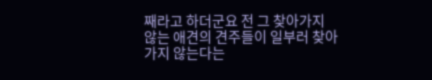째라고 하더군요 전 그 찾아가지 않는 애견의 견주들이 일부러 찾아가지 않는다는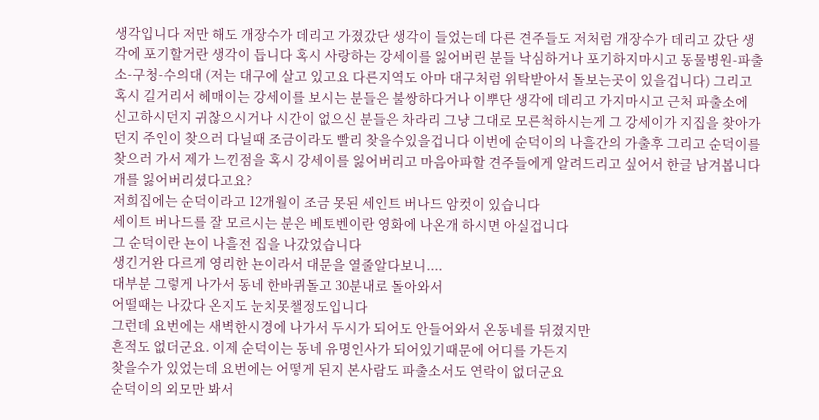생각입니다 저만 해도 개장수가 데리고 가졌갔단 생각이 들었는데 다른 견주들도 저처럼 개장수가 데리고 갔단 생각에 포기할거란 생각이 듭니다 혹시 사랑하는 강세이를 잃어버린 분들 낙심하거나 포기하지마시고 동물병원-파출소-구청-수의대 (저는 대구에 살고 있고요 다른지역도 아마 대구처럼 위탁받아서 돌보는곳이 있을겁니다) 그리고 혹시 길거리서 헤매이는 강세이를 보시는 분들은 불쌍하다거나 이뿌단 생각에 데리고 가지마시고 근처 파출소에 신고하시던지 귀찮으시거나 시간이 없으신 분들은 차라리 그냥 그대로 모른척하시는게 그 강세이가 지집을 찾아가던지 주인이 찾으러 다닐때 조금이라도 빨리 찾을수있을겁니다 이번에 순덕이의 나흘간의 가출후 그리고 순덕이를 찾으러 가서 제가 느낀점을 혹시 강세이를 잃어버리고 마음아파할 견주들에게 알려드리고 싶어서 한글 남겨봅니다
개를 잃어버리셨다고요?
저희집에는 순덕이라고 12개월이 조금 못된 세인트 버나드 암컷이 있습니다
세이트 버나드를 잘 모르시는 분은 베토벤이란 영화에 나온개 하시면 아실겁니다
그 순덕이란 뇬이 나흘전 집을 나갔었습니다
생긴거완 다르게 영리한 뇬이라서 대문을 열줄알다보니....
대부분 그렇게 나가서 동네 한바퀴돌고 30분내로 돌아와서
어떨때는 나갔다 온지도 눈치못챌정도입니다
그런데 요번에는 새벽한시경에 나가서 두시가 되어도 안들어와서 온동네를 뒤졌지만
흔적도 없더군요. 이제 순덕이는 동네 유명인사가 되어있기때문에 어디를 가든지
찾을수가 있었는데 요번에는 어떻게 된지 본사람도 파출소서도 연락이 없더군요
순덕이의 외모만 봐서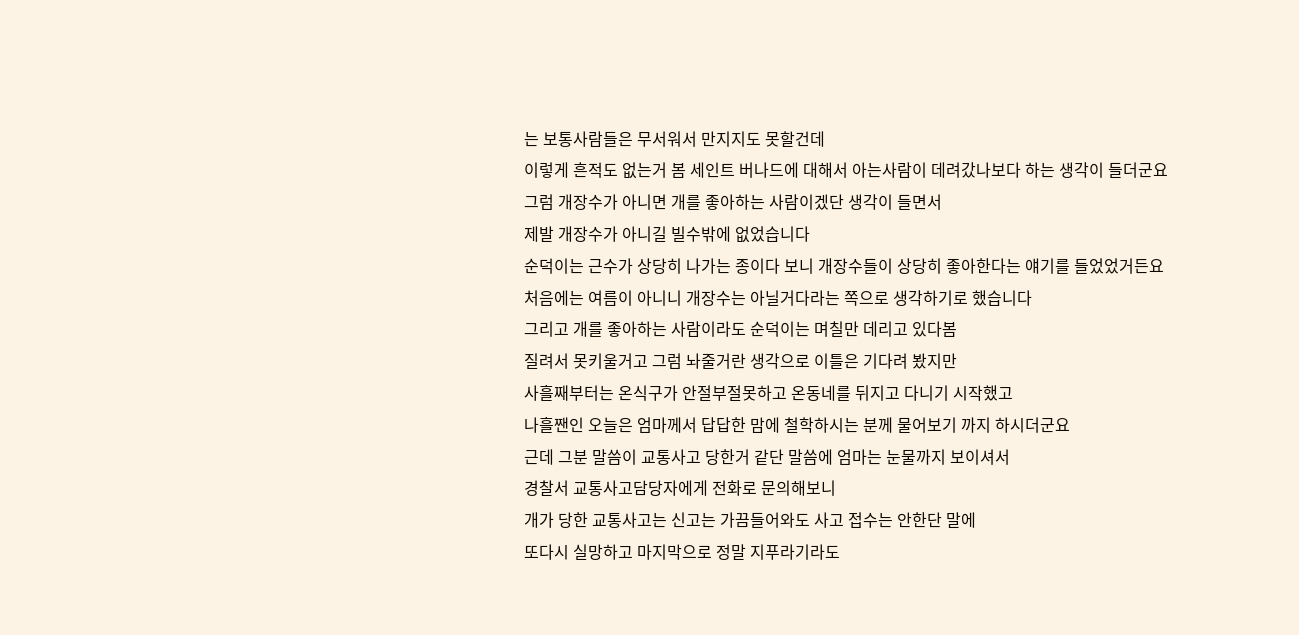는 보통사람들은 무서워서 만지지도 못할건데
이렇게 흔적도 없는거 봄 세인트 버나드에 대해서 아는사람이 데려갔나보다 하는 생각이 들더군요
그럼 개장수가 아니면 개를 좋아하는 사람이겠단 생각이 들면서
제발 개장수가 아니길 빌수밖에 없었습니다
순덕이는 근수가 상당히 나가는 종이다 보니 개장수들이 상당히 좋아한다는 얘기를 들었었거든요
처음에는 여름이 아니니 개장수는 아닐거다라는 쪽으로 생각하기로 했습니다
그리고 개를 좋아하는 사람이라도 순덕이는 며칠만 데리고 있다봄
질려서 못키울거고 그럼 놔줄거란 생각으로 이틀은 기다려 봤지만
사흘째부터는 온식구가 안절부절못하고 온동네를 뒤지고 다니기 시작했고
나흘짼인 오늘은 엄마께서 답답한 맘에 철학하시는 분께 물어보기 까지 하시더군요
근데 그분 말씀이 교통사고 당한거 같단 말씀에 엄마는 눈물까지 보이셔서
경찰서 교통사고담당자에게 전화로 문의해보니
개가 당한 교통사고는 신고는 가끔들어와도 사고 접수는 안한단 말에
또다시 실망하고 마지막으로 정말 지푸라기라도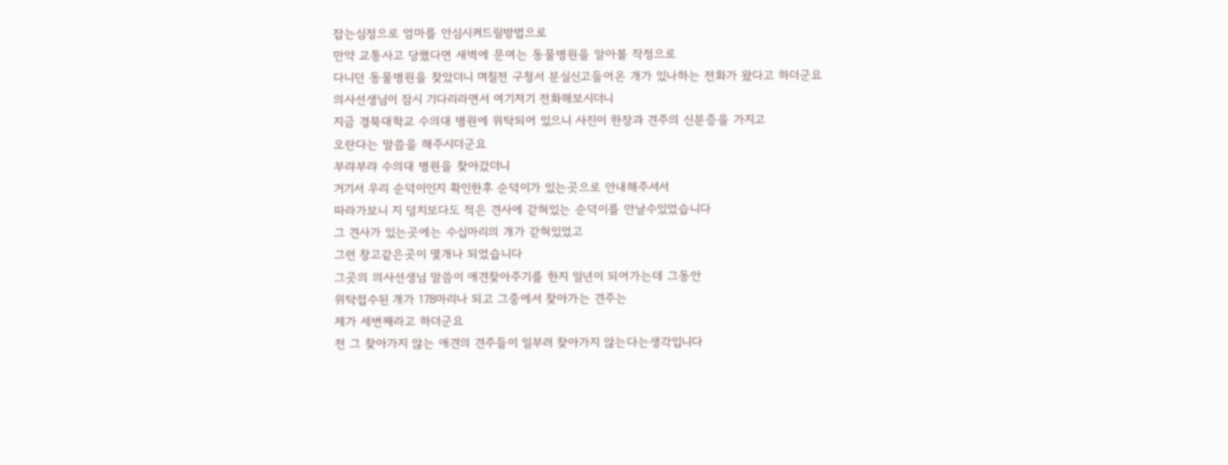잡는심정으로 엄마를 안심시켜드릴방법으로
만약 교통사고 당했다면 새벽에 문여는 동물병원을 알아볼 작정으로
다니던 동물병원을 찾았더니 며칠전 구청서 분실신고들어온 개가 있나하는 전화가 왔다고 하더군요
의사선생님이 잠시 기다리라면서 여기저기 전화해보시더니
지금 경북대학교 수의대 병원에 위탁되어 있으니 사진이 한장과 견주의 신분증을 가지고
오란다는 말씀을 해주시더군요
부랴부랴 수의대 병원을 찾아갔더니
거기서 우리 순덕이인지 확인한후 순덕이가 있는곳으로 안내해주셔서
따라가보니 지 덩치보다도 적은 견사에 갇혀있는 순덕이를 만날수있었습니다
그 견사가 있는곳에는 수십마리의 개가 갇혀있었고
그런 창고같은곳이 몇개나 되었습니다
그곳의 의사선생님 말씀이 애견찾아주기를 한지 일년이 되어가는데 그동안
위탁접수된 개가 178마리나 되고 그중에서 찾아가는 견주는
제가 세번째라고 하더군요
전 그 찾아가지 않는 애견의 견주들이 일부러 찾아가지 않는다는생각입니다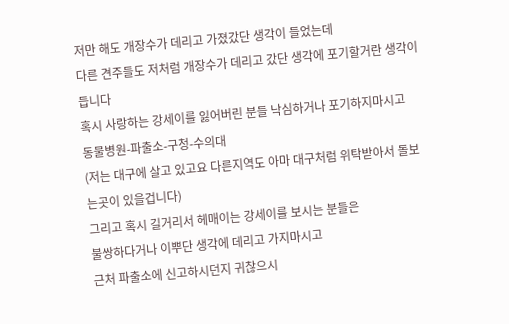저만 해도 개장수가 데리고 가졌갔단 생각이 들었는데
다른 견주들도 저처럼 개장수가 데리고 갔단 생각에 포기할거란 생각이 듭니다
혹시 사랑하는 강세이를 잃어버린 분들 낙심하거나 포기하지마시고
동물병원-파출소-구청-수의대
(저는 대구에 살고 있고요 다른지역도 아마 대구처럼 위탁받아서 돌보는곳이 있을겁니다)
그리고 혹시 길거리서 헤매이는 강세이를 보시는 분들은
불쌍하다거나 이뿌단 생각에 데리고 가지마시고
근처 파출소에 신고하시던지 귀찮으시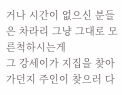거나 시간이 없으신 분들은 차라리 그냥 그대로 모른척하시는게
그 강세이가 지집을 찾아가던지 주인이 찾으러 다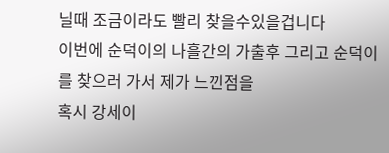닐때 조금이라도 빨리 찾을수있을겁니다
이번에 순덕이의 나흘간의 가출후 그리고 순덕이를 찾으러 가서 제가 느낀점을
혹시 강세이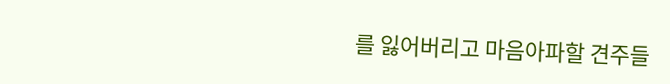를 잃어버리고 마음아파할 견주들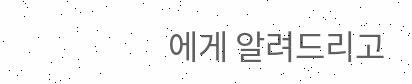에게 알려드리고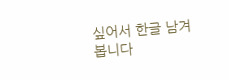싶어서 한글 남겨봅니다